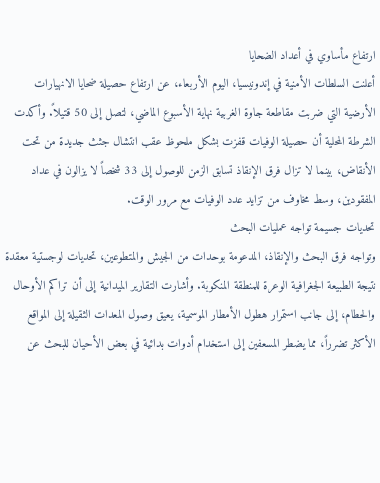ارتفاع مأساوي في أعداد الضحايا
أعلنت السلطات الأمنية في إندونيسيا، اليوم الأربعاء، عن ارتفاع حصيلة ضحايا الانهيارات الأرضية التي ضربت مقاطعة جاوة الغربية نهاية الأسبوع الماضي، لتصل إلى 50 قتيلاً. وأكدت الشرطة المحلية أن حصيلة الوفيات قفزت بشكل ملحوظ عقب انتشال جثث جديدة من تحت الأنقاض، بينما لا تزال فرق الإنقاذ تسابق الزمن للوصول إلى 33 شخصاً لا يزالون في عداد المفقودين، وسط مخاوف من تزايد عدد الوفيات مع مرور الوقت.
تحديات جسيمة تواجه عمليات البحث
وتواجه فرق البحث والإنقاذ، المدعومة بوحدات من الجيش والمتطوعين، تحديات لوجستية معقدة نتيجة الطبيعة الجغرافية الوعرة للمنطقة المنكوبة. وأشارت التقارير الميدانية إلى أن تراكم الأوحال والحطام، إلى جانب استمرار هطول الأمطار الموسمية، يعيق وصول المعدات الثقيلة إلى المواقع الأكثر تضرراً، مما يضطر المسعفين إلى استخدام أدوات بدائية في بعض الأحيان للبحث عن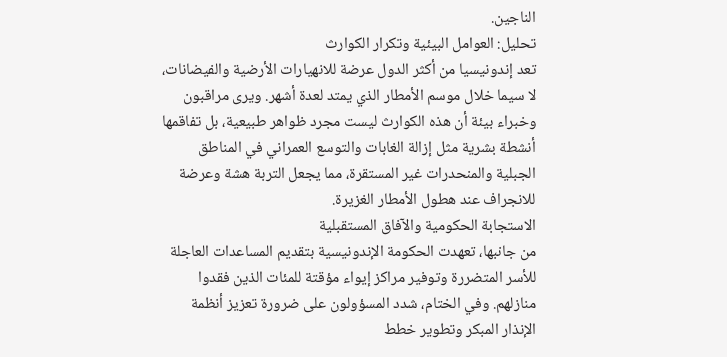الناجين.
تحليل: العوامل البيئية وتكرار الكوارث
تعد إندونيسيا من أكثر الدول عرضة للانهيارات الأرضية والفيضانات، لا سيما خلال موسم الأمطار الذي يمتد لعدة أشهر. ويرى مراقبون وخبراء بيئة أن هذه الكوارث ليست مجرد ظواهر طبيعية، بل تفاقمها أنشطة بشرية مثل إزالة الغابات والتوسع العمراني في المناطق الجبلية والمنحدرات غير المستقرة، مما يجعل التربة هشة وعرضة للانجراف عند هطول الأمطار الغزيرة.
الاستجابة الحكومية والآفاق المستقبلية
من جانبها، تعهدت الحكومة الإندونيسية بتقديم المساعدات العاجلة للأسر المتضررة وتوفير مراكز إيواء مؤقتة للمئات الذين فقدوا منازلهم. وفي الختام، شدد المسؤولون على ضرورة تعزيز أنظمة الإنذار المبكر وتطوير خطط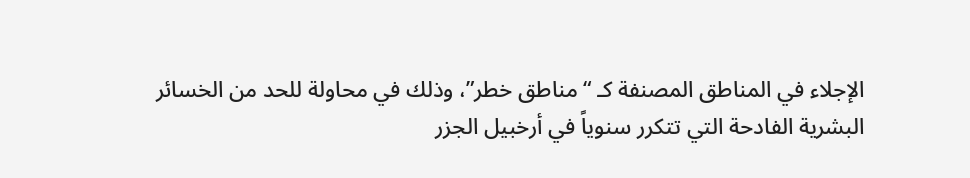الإجلاء في المناطق المصنفة كـ “مناطق خطر”، وذلك في محاولة للحد من الخسائر البشرية الفادحة التي تتكرر سنوياً في أرخبيل الجزر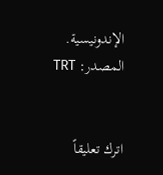الإندونيسية.
المصدر: TRT


اترك تعليقاً